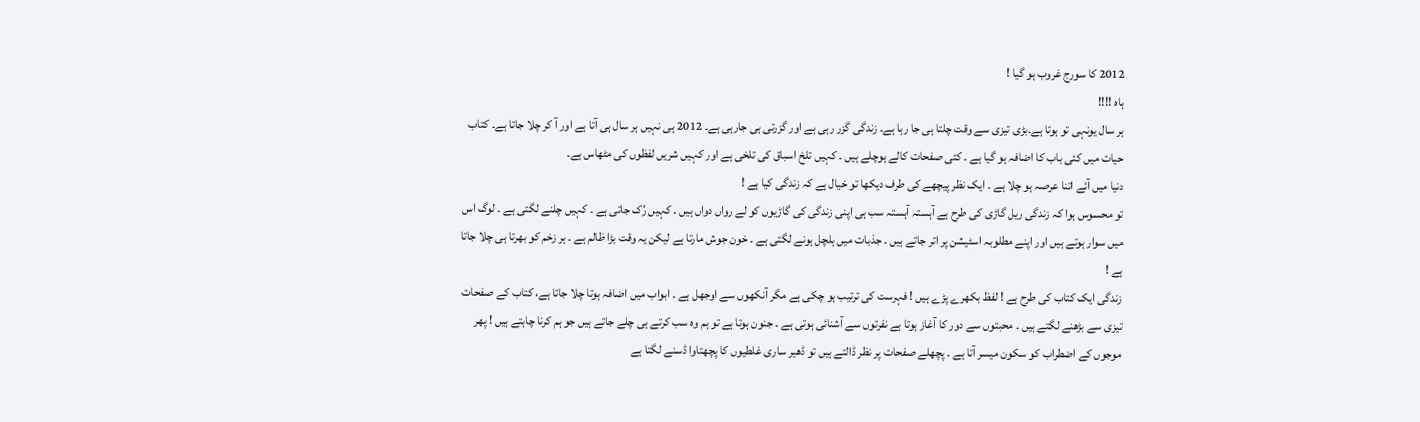2012 کا سورج غروب ہو گیا !
ہاہ !!!!
ہر سال یونہی تو ہوتا ہے۔بڑی تیزی سے وقت چلتا ہی جا رہا ہے۔ زندگی گزر رہی ہے اور گزرتی ہی جارہی ہے۔ 2012 ہی نہیں ہر سال ہی آتا ہے اور آ کر چلا جاتا ہے۔ کتاب حیات میں کئی باب کا اضافہ ہو گیا ہے ۔ کئی صفحات کالے ہوچلے ہیں ۔ کہیں تلخ اسباق کی تلخی ہے اور کہیں شریں لفظوں کی مٹھاس ہے۔
دنیا میں آئے اتنا عرصہ ہو چلا ہے ۔ ایک نظر پیچھے کی طرف دیکھا تو خیال ہے کہ زندگی کیا ہے !
تو محسوس ہوا کہ زندگی ریل گاڑی کی طرح ہے آہستہ آہستہ سب ہی اپنی زندگی کی گاڑیوں کو لے رواں دواں ہیں ۔ کہیں رُک جاتی ہے ۔ کہیں چلنے لگتی ہے ۔ لوگ اس میں سوار ہوتے ہیں اور اپنے مطلوبہ اسٹیشن پر اتر جاتے ہیں ۔ جذبات میں ہلچل ہونے لگتی ہے ۔ خون جوش مارتا ہے لیکن یہ وقت بڑا ظالم ہے ۔ ہر زخم کو بھرتا ہی چلا جاتا ہے !
زندگی ایک کتاب کی طرح ہے ! لفظ بکھرے پڑے ہیں ! فہرست کی ترتیب ہو چکی ہے مگر آنکھوں سے اوجھل ہے ۔ ابواب میں اضافہ ہوتا چلا جاتا ہے، کتاب کے صفحات تیزی سے بڑھنے لگتے ہیں ۔ محبتوں سے دور کا آغاز ہوتا ہے نفرتوں سے آشنائی ہوتی ہے ۔ جنون ہوتا ہے تو ہم وہ سب کرتے ہی چلے جاتے ہیں جو ہم کرنا چاہتے ہیں ! پھر موجوں کے اضطراب کو سکون میسر آتا ہے ۔ پچھلے صفحات پر نظر ڈالتے ہیں تو ڈھیر ساری غلطیوں کا پچھتاوا ڈسنے لگتا ہے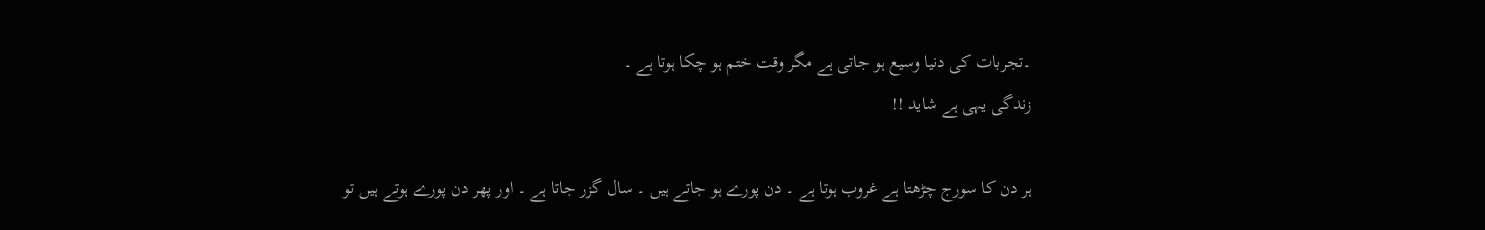۔تجربات کی دنیا وسیع ہو جاتی ہے مگر وقت ختم ہو چکا ہوتا ہے ۔
زندگی یہی ہے شاید !!

ہر دن کا سورج چڑھتا ہے غروب ہوتا ہے ۔ دن پورے ہو جاتے ہیں ۔ سال گزر جاتا ہے ۔ اور پھر دن پورے ہوتے ہیں تو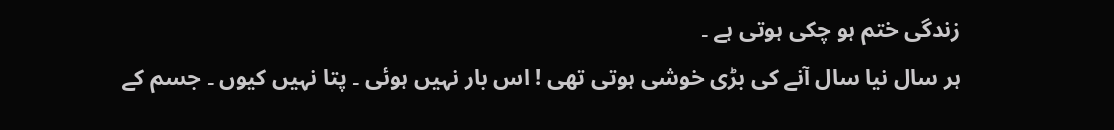زندگی ختم ہو چکی ہوتی ہے ۔
ہر سال نیا سال آنے کی بڑی خوشی ہوتی تھی ! اس بار نہیں ہوئی ۔ پتا نہیں کیوں ۔ جسم کے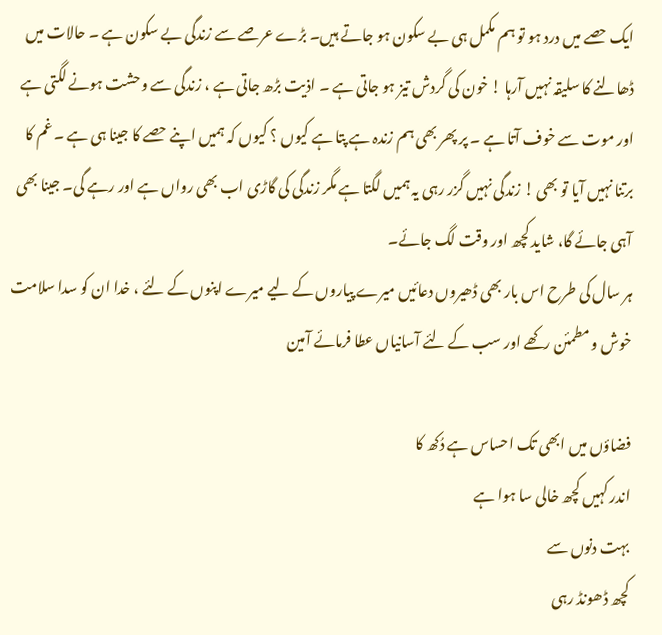ایک حصے میں درد ہو تو ہم مکمل ہی بے سکون ہو جاتے ہیں۔ بڑے عرصے سے زندگی بے سکون ہے ۔ حالات میں ڈھالنے کا سلیقہ نہیں آرہا ! خون کی گردش تیز ہو جاتی ہے ۔ اذیت بڑھ جاتی ہے ، زندگی سے وحشت ہونے لگتی ہے اور موت سے خوف آتا ہے ۔ پر پھر بھی ہم زندہ ہے پتا ہے کیوں ؟ کیوں کہ ہمیں اپنے حصے کا جینا ہی ہے ۔ غم کا برتنا نہیں آیا تو بھی ! زندگی نہیں گزر رہی یہ ہمیں لگتا ہے مگر زندگی کی گاڑی اب بھی رواں ہے اور رہے گی۔ جینا بھی آہی جائے گا، شاید کچھ اور وقت لگ جائے۔
ہر سال کی طرح اس بار بھی ڈھیروں دعائیں میرے پیاروں کے لیے میرے اپنوں کے لئے ، خدا ان کو سدا سلامت خوش و مطمئن رکھے اور سب کے لئے آسانیاں عطا فرمائے آمین

فضاؤں میں ابھی تک احساس ہے دُکھ کا
اندر کہیں کچھ خالی سا ہوا ہے
بہت دنوں سے
کچھ ڈھونڈ رہی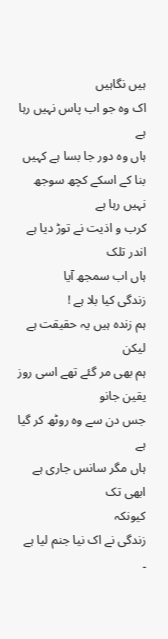ہیں نگاہیں
اک وہ جو اب پاس نہیں رہا ہے
ہاں وہ دور جا بسا ہے کہیں
بنا کے اسکے کچھ سوجھ نہیں رہا ہے
کرب و اذیت نے توڑ دیا ہے اندر تلک
ہاں اب سمجھ آیا
زندگی کیا بلا ہے !
ہم زندہ ہیں یہ حقیقت ہے
لیکن
ہم بھی مر گئے تھے اسی روز
یقین جانو
جس دن سے وہ روٹھ کر گیا ہے
ہاں مگر سانس جاری ہے ابھی تک
کیونکہ
زندگی نے اک نیا جنم لیا ہے ۔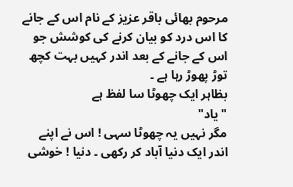مرحوم بھائی باقر عزیز کے نام اس کے جانے کا اس درد کو بیان کرنے کی کوشش جو اس کے جانے کے بعد اندر کہیں بہت کچھ توڑ پھوڑ رہا ہے ۔
بظاہر ایک چھوٹا سا لفظ ہے
"یاد"
مگر نہیں یہ چھوٹا سہی ! اس نے اپنے اندر ایک دنیا آباد کر رکھی ۔ دنیا ! خوشی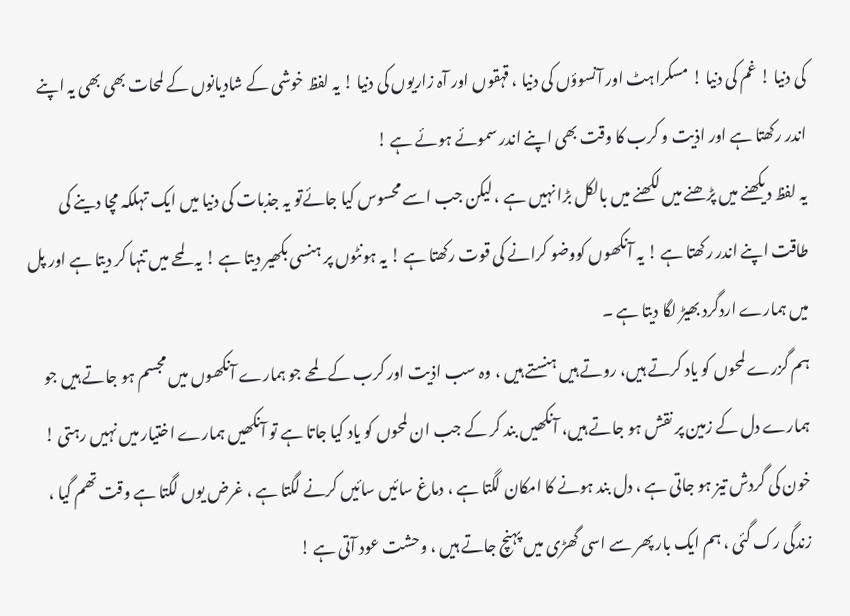کی دنیا ! غم کی دنیا ! مسکراہٹ اور آنسوؤں کی دنیا ، قہقوں اور آہ زاریوں کی دنیا ! یہ لفظ خوشی کے شادیانوں کے لمحات بھی بھی یہ اپنے اندر رکھتا ہے اور اذیت و کرب کا وقت بھی اپنے اندر سموئے ہوئے ہے !
یہ لفظ دیکھنے میں پڑھنے میں لکھنے میں بالکل بڑا نہیں ہے ، لیکن جب اسے محسوس کیا جائےتو یہ جذبات کی دنیا میں ایک تہلکہ مچا دینے کی طاقت اپنے اندر رکھتا ہے ! یہ آنکھوں کووضو کرانے کی قوت رکھتا ہے ! یہ ہونٹوں پر ہنسی بکھیر دیتا ہے ! یہ لمحے میں تنہا کر دیتا ہے اور پل میں ہمارے اردگرد بھیڑ لگا دیتا ہے ۔
ہم گزرے لمحوں کو یاد کرتے ہیں، روتے ہیں ہنستے ہیں ، وہ سب اذیت اور کرب کے لمحے جو ہمارے آنکھوں میں مجسم ہو جاتے ہیں جو ہمارے دل کے زمین پر نقش ہو جاتے ہیں، آنکھیں بند کر کے جب ان لمحوں کو یاد کیا جاتا ہے تو آنکھیں ہمارے اختیار میں نہیں رہتی ! خون کی گردش تیز ہو جاتی ہے ، دل بند ہونے کا امکان لگتا ہے ، دماغ سائیں سائیں کرنے لگتا ہے ، غرض یوں لگتا ہے وقت تھم گیا ، زندگی رک گئی ، ہم ایک بار پھر سے اسی گھڑی میں پہنچ جاتے ہیں ، وحشت عود آتی ہے !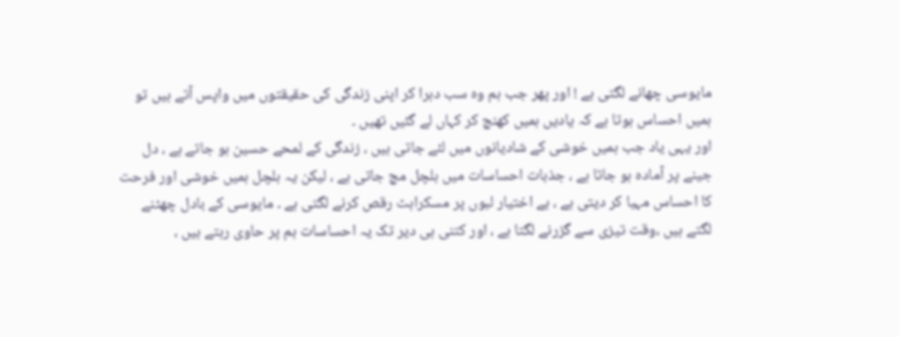مایوسی چھانے لگتی ہے ! اور پھر جب ہم وہ سب دہرا کر اپنی زندگی کی حقیقتوں میں واپس آتے ہیں تو ہمیں احساس ہوتا ہے کہ یادیں ہمیں کھنچ کر کہاں لے گئیں تھیں ۔
اور یہی یاد جب ہمیں خوشی کے شادیانوں میں لئے جاتی ہیں ، زندگی کے لمحے حسین ہو جاتے ہے ، دل جینے پر آمادہ ہو جاتا ہے ، جذبات احساسات میں ہلچل مچ جاتی ہے ، لیکن یہ ہلچل ہمیں خوشی اور فرحت کا احساس مہیا کر دیتی ہے ، بے اختیار لبوں پر مسکراہٹ رقص کرنے لگتی ہے ۔ مایوسی کے بادل چھٹنے لگتے ہیں ،وقت تیزی سے گزرنے لگتا ہے ، اور کتنی ہی دیر تک یہ احساسات ہم پر حاوی رہتے ہیں ،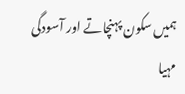ہمیں سکون پہنچاتے اور آسودگی مہیا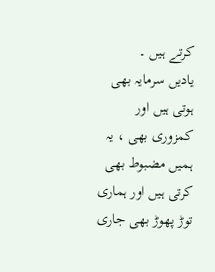کرتے ہیں ۔
یادیں سرمایہ بھی ہوتی ہیں اور کمزوری بھی ، یہ ہمیں مضبوط بھی کرتی ہیں اور ہماری توڑ پھوڑ بھی جاری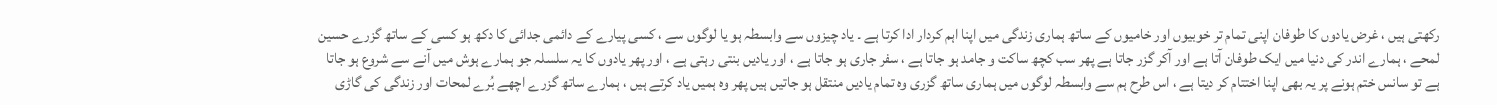رکھتی ہیں ، غرض یادوں کا طوفان اپنی تمام تر خوبیوں اور خامیوں کے ساتھ ہماری زندگی میں اپنا اہم کردار ادا کرتا ہے ۔ یاد چیزوں سے وابسطہ ہو یا لوگوں سے ، کسی پیارے کے دائمی جدائی کا دکھ ہو کسی کے ساتھ گزرے حسین لمحے ، ہمارے اندر کی دنیا میں ایک طوفان آتا ہے اور آکر گزر جاتا ہے پھر سب کچھ ساکت و جامد ہو جاتا ہے ، سفر جاری ہو جاتا ہے ، اور یادیں بنتی رہتی ہے ، اور پھر یادوں کا یہ سلسلہ جو ہمارے ہوش میں آنے سے شروع ہو جاتا ہے تو سانس ختم ہونے پر یہ بھی اپنا اختتام کر دیتا ہے ، اس طرح ہم سے وابسطہ لوگوں میں ہماری ساتھ گزری وہ تمام یادیں منتقل ہو جاتیں ہیں پھر وہ ہمیں یاد کرتے ہیں ، ہمارے ساتھ گزرے اچھے بُرے لمحات اور زندگی کی گاڑی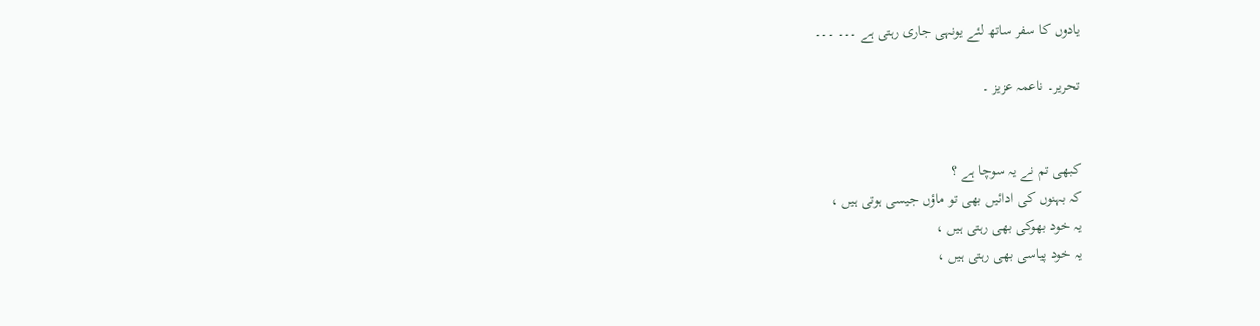یادوں کا سفر ساتھ لئے یونہی جاری رہتی ہے ۔۔۔ ۔۔۔

تحریر۔ ناعمہ عزیز ۔


کبھی تم نے یہ سوچا ہے ؟
کہ بہنوں کی ادائیں بھی تو ماؤں جیسی ہوتی ہیں ،
یہ خود بھوکی بھی رہتی ہیں ،
یہ خود پیاسی بھی رہتی ہیں ،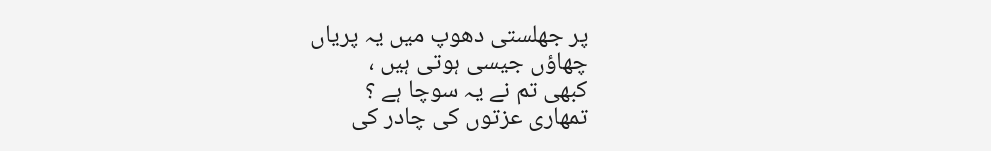پر جھلستی دھوپ میں یہ پریاں
چھاؤں جیسی ہوتی ہیں ،
کبھی تم نے یہ سوچا ہے ؟
تمھاری عزتوں کی چادر کی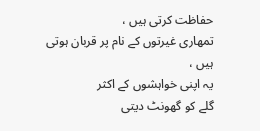حفاظت کرتی ہیں ،
تمھاری غیرتوں کے نام پر قربان ہوتی ہیں ،
یہ اپنی خواہشوں کے اکثر
گلے کو گھونٹ دیتی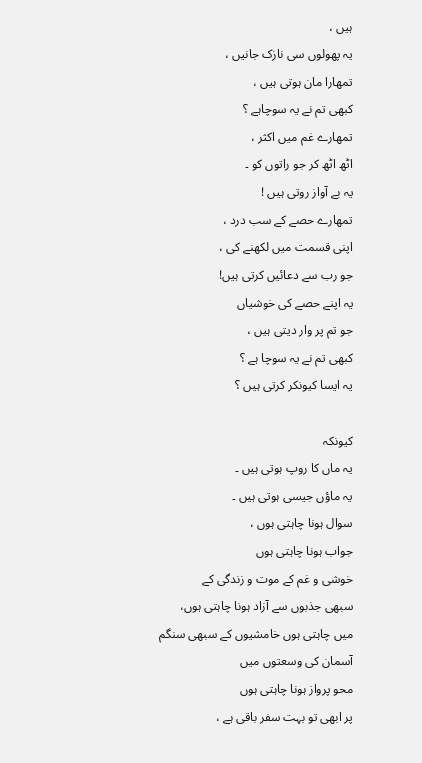ہیں ،
یہ پھولوں سی نازک جانیں ،
تمھارا مان ہوتی ہیں ،
کبھی تم نے یہ سوچاہے ؟
تمھارے غم میں اکثر ،
اٹھ اٹھ کر جو راتوں کو ۔
یہ بے آواز روتی ہیں !
تمھارے حصے کے سب درد ،
اپنی قسمت میں لکھنے کی ،
جو رب سے دعائیں کرتی ہیں!
یہ اپنے حصے کی خوشیاں
جو تم پر وار دیتی ہیں ،
کبھی تم نے یہ سوچا ہے ؟
یہ ایسا کیونکر کرتی ہیں ؟

کیونکہ
یہ ماں کا روپ ہوتی ہیں ۔
یہ ماؤں جیسی ہوتی ہیں ۔
سوال ہونا چاہتی ہوں ،
جواب ہونا چاہتی ہوں
خوشی و غم کے موت و زندگی کے
سبھی جذبوں سے آزاد ہونا چاہتی ہوں،
میں چاہتی ہوں خامشیوں کے سبھی سنگم
آسمان کی وسعتوں میں
محو پرواز ہونا چاہتی ہوں
پر ابھی تو بہت سفر باقی ہے ،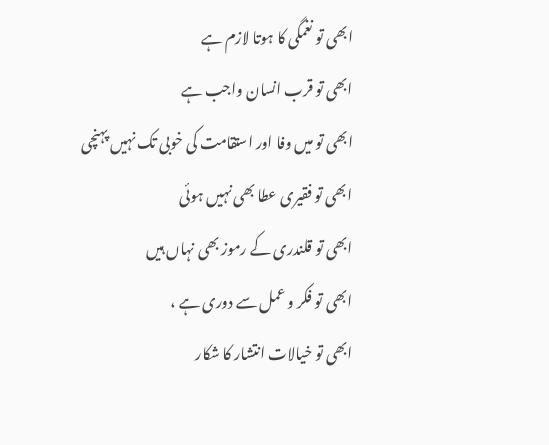ابھی تو نغمگی کا ہوتا لازم ہے
ابھی تو قرب انسان واجب ہے
ابھی تو میں وفا اور استقامت کی خوبی تک نہیں پہنچی
ابھی تو فقیری عطا بھی نہیں ہوئی
ابھی تو قلندری کے رموز بھی نہاں ہیں
ابھی تو فکر و عمل سے دوری ہے ،
ابھی تو خیالات انتشار کا شکار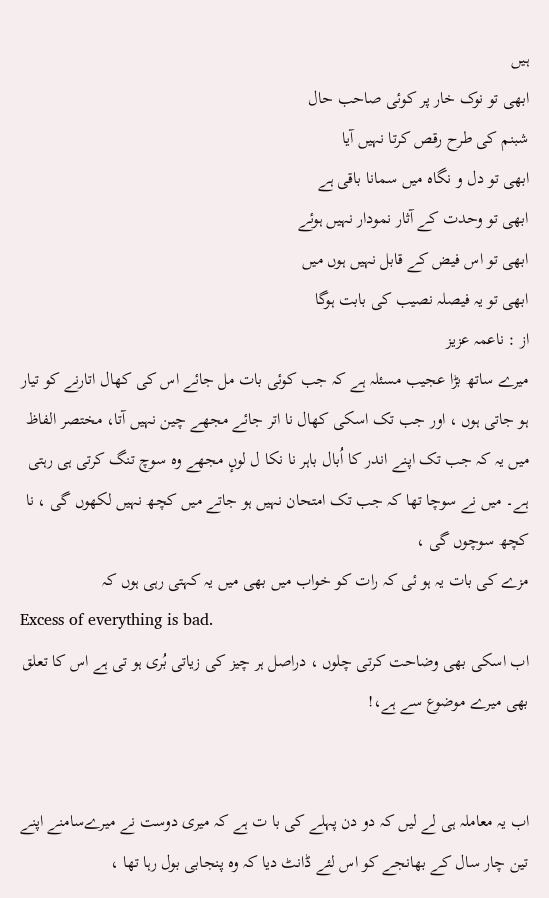ہیں
ابھی تو نوک خار پر کوئی صاحب حال
شبنم کی طرح رقص کرتا نہیں آیا
ابھی تو دل و نگاہ میں سمانا باقی ہے
ابھی تو وحدت کے آثار نمودار نہیں ہوئے
ابھی تو اس فیض کے قابل نہیں ہوں میں
ابھی تو یہ فیصلہ نصیب کی بابت ہوگا
از : ناعمہ عزیز
میرے ساتھ بڑا عجیب مسئلہ ہے کہ جب کوئی بات مل جائے اس کی کھال اتارنے کو تیار ہو جاتی ہوں ، اور جب تک اسکی کھال نا اتر جائے مجھے چین نہیں آتا، مختصر الفاظ میں یہ کہ جب تک اپنے اندر کا اُبال باہر نا نکا ل لوںٕ مجھے وہ سوچ تنگ کرتی ہی رہتی ہے۔ میں نے سوچا تھا کہ جب تک امتحان نہیں ہو جاتے میں کچھ نہیں لکھوں گی ، نا کچھ سوچوں گی ،
مزے کی بات یہ ہو ئی کہ رات کو خواب میں بھی میں یہ کہتی رہی ہوں کہ
Excess of everything is bad.
اب اسکی بھی وضاحت کرتی چلوں ، دراصل ہر چیز کی زیاتی بُری ہو تی ہے اس کا تعلق بھی میرے موضوع سے ہے،!


اب یہ معاملہ ہی لے لیں کہ دو دن پہلے کی با ت ہے کہ میری دوست نے میرےسامنے اپنے تین چار سال کے بھانجے کو اس لئے ڈانٹ دیا کہ وہ پنجابی بول رہا تھا ،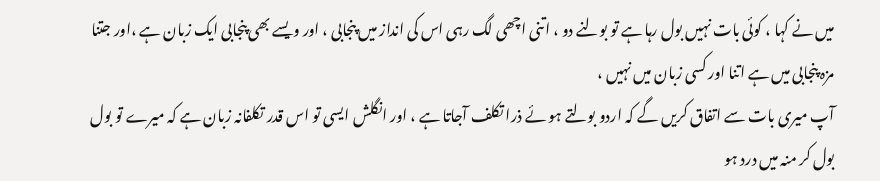میں نے کہا ، کوئی بات نہیں بول رہا ہے تو بولنے دو ، اتنی اچھی لگ رہی اس کی انداز میں پنجابی ، اور ویسے بھی پنجابی ایک زبان ہے ،اور جتنا مزہ پنجابی میں ہے اتنا اور کسی زبان میں نہیں ،
آپ میری بات سے اتفاق کریں گے کہ اردو بولتے ہو ئے ذرا تکلف آجاتا ہے ، اور انگلش ایسی تو اس قدر تکلفانہ زبان ہے کہ میرے تو بول بول کر منہ میں درد ہو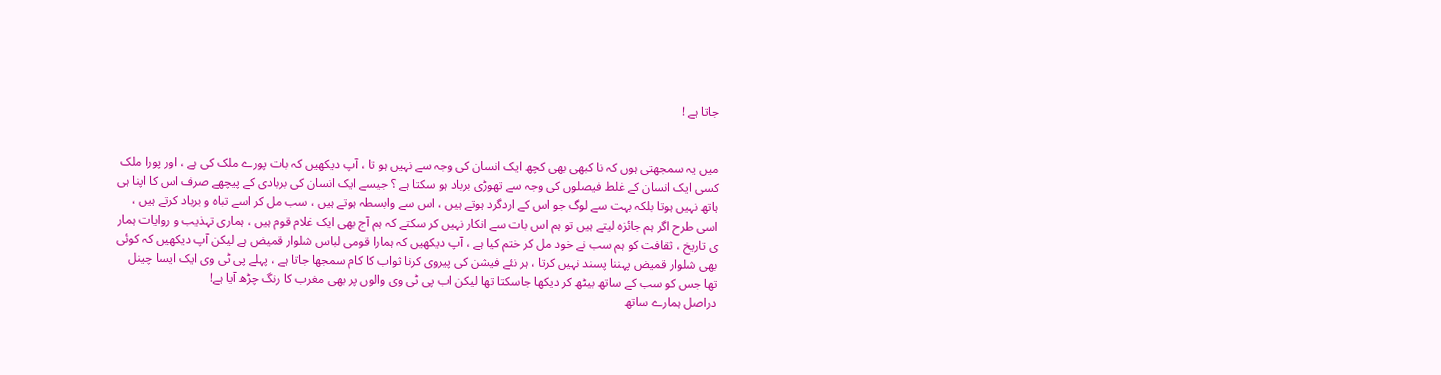جاتا ہے !


میں یہ سمجھتی ہوں کہ نا کبھی بھی کچھ ایک انسان کی وجہ سے نہیں ہو تا ، آپ دیکھیں کہ بات پورے ملک کی ہے ، اور پورا ملک کسی ایک انسان کے غلط فیصلوں کی وجہ سے تھوڑی برباد ہو سکتا ہے ؟ جیسے ایک انسان کی بربادی کے پیچھے صرف اس کا اپنا ہی ہاتھ نہیں ہوتا بلکہ بہت سے لوگ جو اس کے اردگرد ہوتے ہیں ، اس سے وابسطہ ہوتے ہیں ، سب مل کر اسے تباہ و برباد کرتے ہیں ،
اسی طرح اگر ہم جائزہ لیتے ہیں تو ہم اس بات سے انکار نہیں کر سکتے کہ ہم آج بھی ایک غلام قوم ہیں ، ہماری تہذیب و روایات ہمار ی تاریخ ، ثقافت کو ہم سب نے خود مل کر ختم کیا ہے ، آپ دیکھیں کہ ہمارا قومی لباس شلوار قمیض ہے لیکن آپ دیکھیں کہ کوئی بھی شلوار قمیض پہننا پسند نہیں کرتا ، ہر نئے فیشن کی پیروی کرنا ثواب کا کام سمجھا جاتا ہے ، پہلے پی ٹی وی ایک ایسا چینل تھا جس کو سب کے ساتھ بیٹھ کر دیکھا جاسکتا تھا لیکن اب پی ٹی وی والوں پر بھی مغرب کا رنگ چڑھ آیا ہے!
دراصل ہمارے ساتھ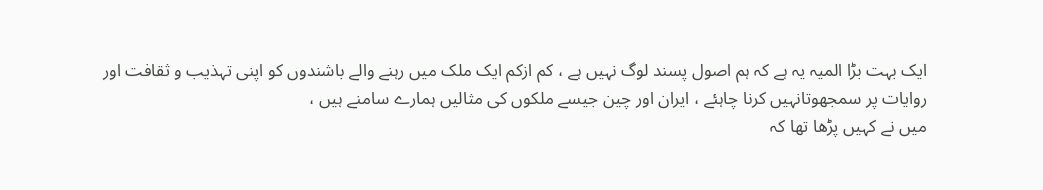ایک بہت بڑا المیہ یہ ہے کہ ہم اصول پسند لوگ نہیں ہے ، کم ازکم ایک ملک میں رہنے والے باشندوں کو اپنی تہذیب و ثقافت اور روایات پر سمجھوتانہیں کرنا چاہئے ، ایران اور چین جیسے ملکوں کی مثالیں ہمارے سامنے ہیں ،
میں نے کہیں پڑھا تھا کہ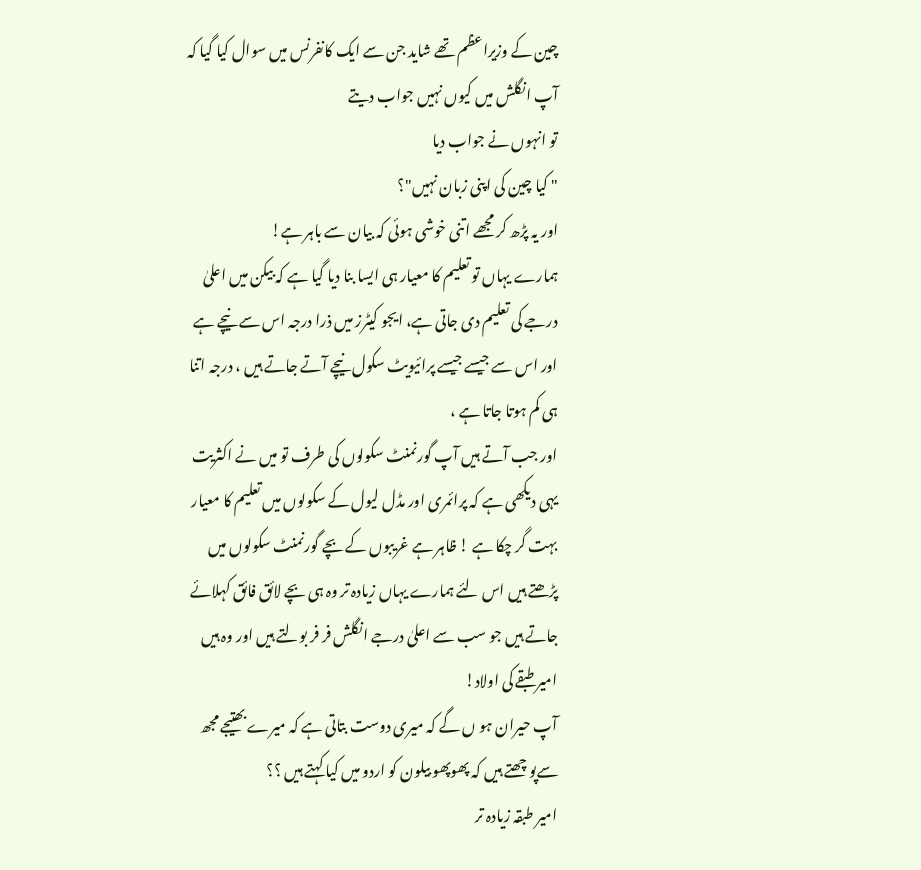چین کے وزیراعظم تھے شاید جن سے ایک کانفرنس میں سوال کیا گیا کہ آپ انگلش میں کیوں نہیں جواب دیتے
تو انہوں نے جواب دیا
" کیا چین کی اپنی زبان نہیں"؟
اور یہ پڑھ کر مجھے اتنی خوشی ہوئی کہ بیان سے باہر ہے!
ہمارے یہاں تو تعلیم کا معیار ہی ایسا بنا دیا گیا ہے کہ بیکن میں اعلیٰ درجے کی تعلیم دی جاتی ہے، ایجو کیٹرز میں ذرا درجہ اس سے نیچے ہے اور اس سے جیسے جیسے پرائیویٹ سکول نیچے آتے جاتے ہیں ، درجہ اتنا ہی کم ہوتا جاتا ہے ،
اور جب آتے ہیں آپ گورنمنٹ سکولوں کی طرف تو میں نے اکثریت یہی دیکھی ہے کہ پرائمری اور مڈل لیول کے سکولوں میں تعلیم کا معیار بہت گر چکا ہے ! ظاہر ہے غریبوں کے بچے گورنمنٹ سکولوں میں پڑھتے ہیں اس لئے ہمارے یہاں زیادہ تر وہ ہی بچے لائق فائق کہلائے جاتے ہیں جو سب سے اعلیٰ درجے انگلش فر فر بولتے ہیں اور وہ ہیں امیر طبقے کی اولاد!
آپ حیران ہو ں گے کہ میری دوست بتاتی ہے کہ میرے بھتیجے مجھ سےپو چھتے ہیں کہ پھوپھو بیلون کو اردو میں کیا کہتے ہیں ؟؟
امیر طبقہ زیادہ تر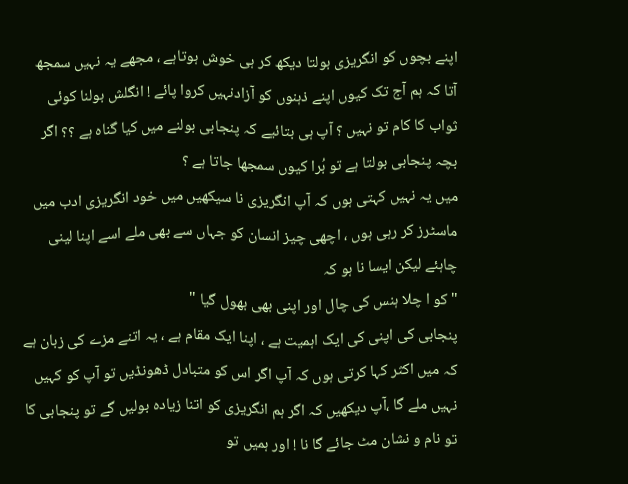اپنے بچوں کو انگریزی بولتا دیکھ کر ہی خوش ہوتاہے ، مجھے یہ نہیں سمجھ آتا کہ ہم آج تک کیوں اپنے ذہنوں کو آزادنہیں کروا پائے ! انگلش بولنا کوئی ثواب کا کام تو نہیں ؟ آپ ہی بتائیے کہ پنجابی بولنے میں کیا گناہ ہے ؟؟ اگر بچہ پنجابی بولتا ہے تو بُرا کیوں سمجھا جاتا ہے ؟
میں یہ نہیں کہتی ہوں کہ آپ انگریزی نا سیکھیں میں خود انگریزی ادب میں ماسٹرز کر رہی ہوں ، اچھی چیز انسان کو جہاں سے بھی ملے اسے اپنا لینی چاہئے لیکن ایسا نا ہو کہ
" کو ا چلا ہنس کی چال اور اپنی بھی بھول گیا "
پنجابی کی اپنی کی ایک اہمیت ہے ، اپنا ایک مقام ہے ، یہ اتنے مزے کی زبان ہے کہ میں اکثر کہا کرتی ہوں کہ آپ اگر اس کو متبادل ڈھونڈیں تو آپ کو کہیں نہیں ملے گا ،آپ دیکھیں کہ اگر ہم انگریزی کو اتنا زیادہ بولیں گے تو پنجابی کا تو نام و نشان مٹ جائے گا نا ! اور ہمیں تو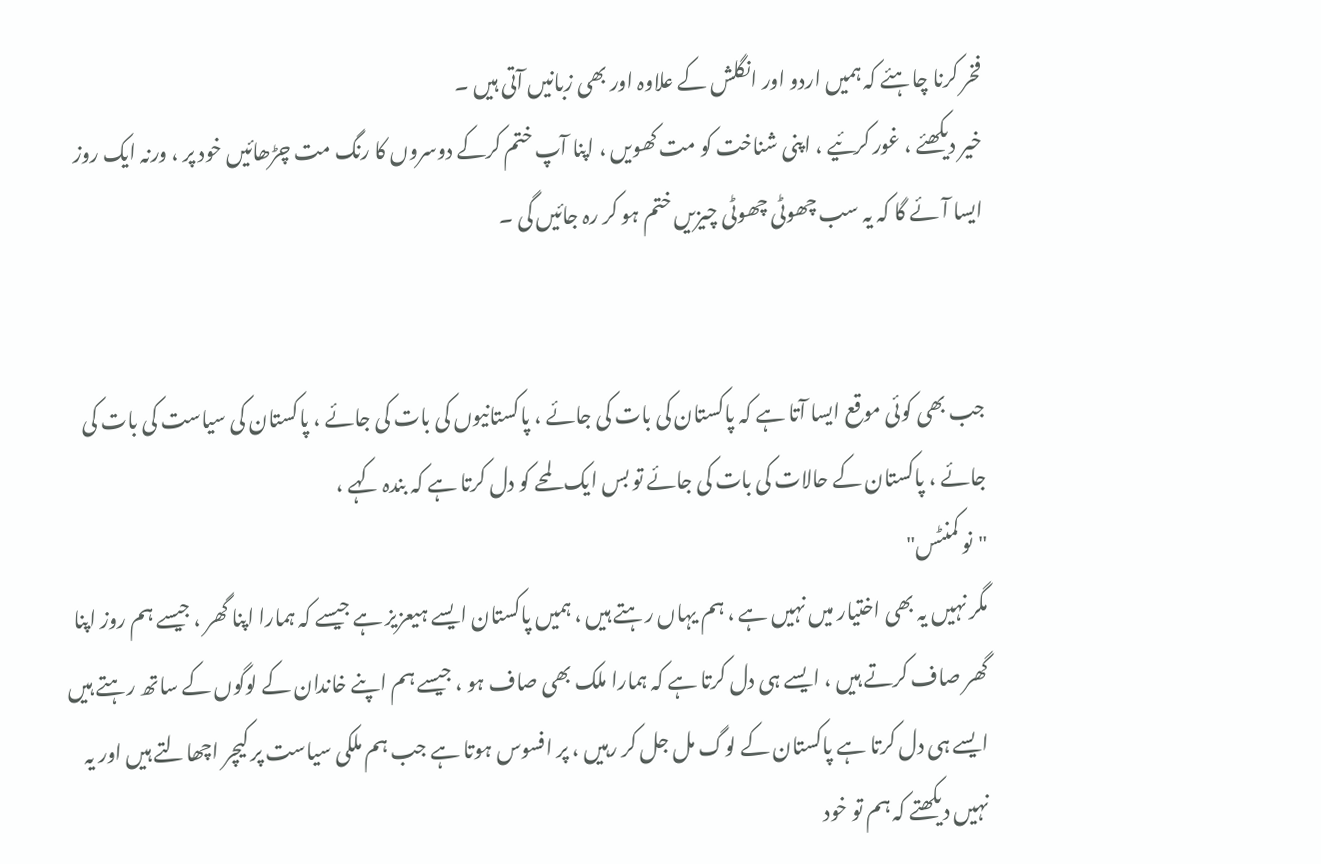فخر کرنا چاہئے کہ ہمیں اردو اور انگلش کے علاوہ اور بھی زبانیں آتی ہیں ۔
خیر دیکھئے ، غور کرئیے ، اپنی شناخت کو مت کھویں ، اپنا آپ ختم کرکے دوسروں کا رنگ مت چڑھائیں خود پر ، ورنہ ایک روز ایسا آئے گا کہ یہ سب چھوٹی چھوٹی چیزیں ختم ہو کر رہ جائیں گی ۔


جب بھی کوئی موقع ایسا آتا ہے کہ پاکستان کی بات کی جائے ، پاکستانیوں کی بات کی جائے ، پاکستان کی سیاست کی بات کی جائے ، پاکستان کے حالات کی بات کی جائے تو بس ایک لمحے کو دل کرتا ہے کہ بندہ کہے ،
"نو کمنٹس"
مگر نہیں یہ بھی اختیار میں نہیں ہے ، ہم یہاں رہتے ہیں ، ہمیں پاکستان ایسے ہیعزیز ہے جیسے کہ ہمارا اپنا گھر ، جیسے ہم روز اپنا گھر صاف کرتے ہیں ، ایسے ہی دل کرتا ہے کہ ہمارا ملک بھی صاف ہو ، جیسے ہم اپنے خاندان کے لوگوں کے ساتھ رہتے ہیں ایسے ہی دل کرتا ہے پاکستان کے لوگ مل جل کر رہیں ، پر افسوس ہوتا ہے جب ہم ملکی سیاست پر کیچر اچھالتے ہیں اور یہ نہیں دیکھتے کہ ہم تو خود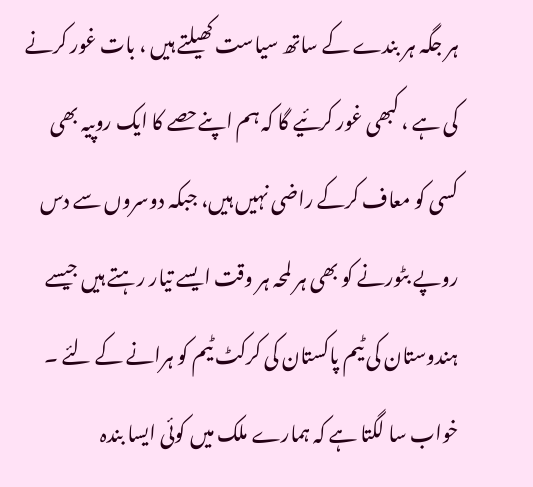ہر جگہ ہر بندے کے ساتھ سیاست کھیلتے ہیں ، بات غور کرنے کی ہے ، کبھی غور کرئیے گا کہ ہم اپنےحصے کا ایک روپیہ بھی کسی کو معاف کرکے راضی نہیں ہیں، جبکہ دوسروں سے دس روپے بٹورنے کو بھی ہر لمحہ ہر وقت ایسے تیار رہتے ہیں جیسے ہندوستان کی ٹیم پاکستان کی کرکٹ ٹیم کو ہرانے کے لئے ۔
خواب سا لگتا ہے کہ ہمارے ملک میں کوئی ایسا بندہ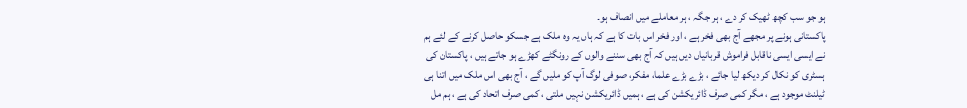ہو جو سب کچھ ٹھیک کر دے ، ہر جگہ ، ہر معاملے میں انصاف ہو۔
پاکستانی ہونے پر مجھے آج بھی فخر ہے ، اور فخر اس بات کا ہے کہ ہاں یہ وہ ملک ہے جسکو حاصل کرنے کے لئے ہم نے ایسی ایسی ناقابل فراموش قربانیاں دیں ہیں کہ آج بھی سننے والوں کے رونگٹے کھڑے ہو جاتے ہیں ، پاکستان کی ہسٹری کو نکال کر دیکھ لیا جائے ، بڑے بڑے علما، مفکر، صوفی لوگ آپ کو ملیں گے ، آج بھی اس ملک میں اتنا ہی ٹیلنٹ موجود ہے ، مگر کمی صرف ڈائریکشن کی ہے ، ہمیں ڈائریکشن نہیں ملتی ، کمی صرف اتحاد کی ہے ، ہم مل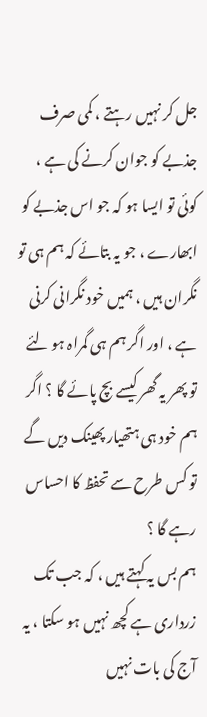جل کر نہیں رہتے ، کمی صرف جذبے کو جوان کرنے کی ہے ، کوئی تو ایسا ہو کہ جو اس جذبے کو ابھارے ، جو یہ بتائے کہ ہم ہی تو نگران ہیں ، ہمیں خود نگرانی کرنی ہے ، اور اگر ہم ہی گمراہ ہو لئے تو پھر یہ گھر کیسے بچ پائے گا ؟ اگر ہم خود ہی ہتھیار پھینک دیں گے تو کس طرح سے تحفظ کا احساس رہے گا ؟
ہم بس یہ کہتے ہیں ، کہ جب تک زرداری ہے کچھ نہیں ہو سکتا ، یہ آج کی بات نہیں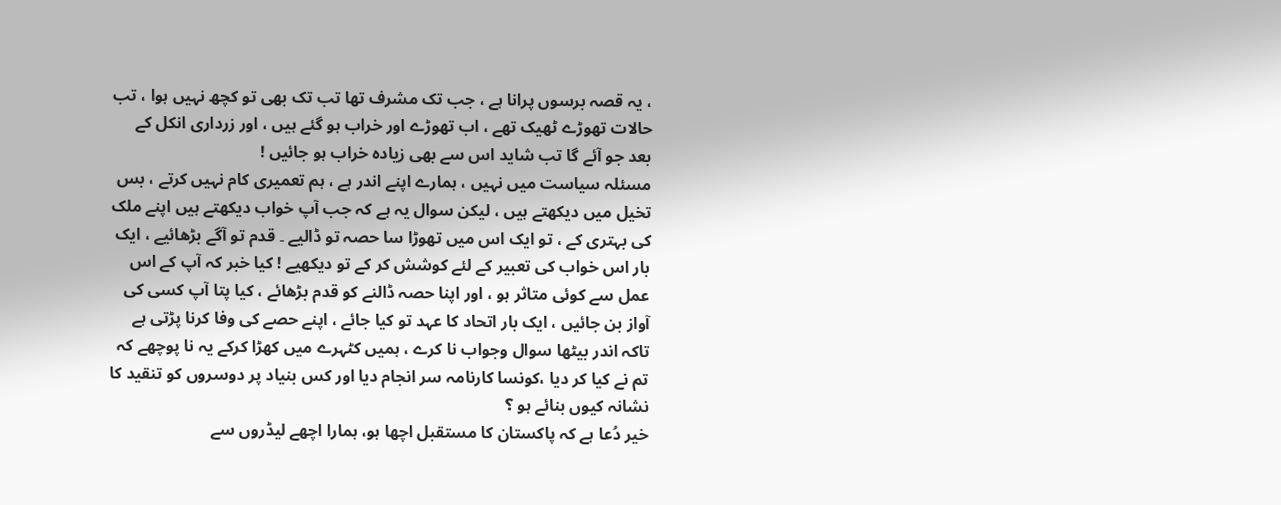، یہ قصہ برسوں پرانا ہے ، جب تک مشرف تھا تب تک بھی تو کچھ نہیں ہوا ، تب حالات تھوڑے ٹھیک تھے ، اب تھوڑے اور خراب ہو گئے ہیں ، اور زرداری انکل کے بعد جو آئے گا تب شاید اس سے بھی زیادہ خراب ہو جائیں !
مسئلہ سیاست میں نہیں ، ہمارے اپنے اندر ہے ، ہم تعمیری کام نہیں کرتے ، بس تخیل میں دیکھتے ہیں ، لیکن سوال یہ ہے کہ جب آپ خواب دیکھتے ہیں اپنے ملک کی بہتری کے ، تو ایک اس میں تھوڑا سا حصہ تو ڈالیے ۔ قدم تو آگے بڑھائیے ، ایک بار اس خواب کی تعبیر کے لئے کوشش کر کے تو دیکھیے ! کیا خبر کہ آپ کے اس عمل سے کوئی متاثر ہو ، اور اپنا حصہ ڈالنے کو قدم بڑھائے ، کیا پتا آپ کسی کی آواز بن جائیں ، ایک بار اتحاد کا عہد تو کیا جائے ، اپنے حصے کی وفا کرنا پڑتی ہے تاکہ اندر بیٹھا سوال وجواب نا کرے ، ہمیں کٹہرے میں کھڑا کرکے یہ نا پوچھے کہ تم نے کیا کر دیا ،کونسا کارنامہ سر انجام دیا اور کس بنیاد پر دوسروں کو تنقید کا نشانہ کیوں بنائے ہو ؟
خیر دُعا ہے کہ پاکستان کا مستقبل اچھا ہو، ہمارا اچھے لیڈروں سے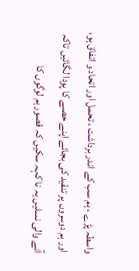واسطہ پڑے ، ہم سب کے اندر برداشت ، تحمل اور اتحاد و اتفاق ہو، اور ہم دوسروں پر تنقید کی بجائے اپنے حصے کا پودا لگائیں تاکہ آنے والی نسلیں یہ نا کہہ سکیں کہ قصور ہم لوگوں کا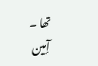تھا ۔
إٓمین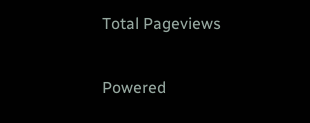Total Pageviews

Powered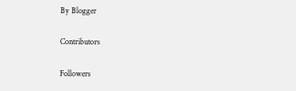By Blogger

Contributors

Followers